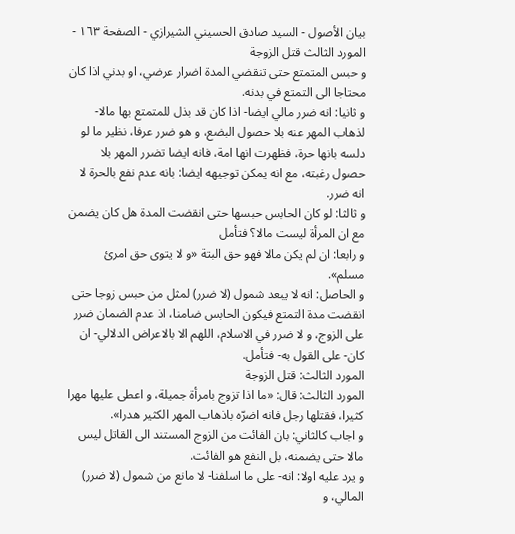بيان الأصول - السيد صادق الحسيني الشيرازي - الصفحة ١٦٣ - المورد الثالث قتل الزوجة
و حبس المتمتع حتى تنقضي المدة اضرار عرضي، او بدني اذا كان محتاجا الى التمتع في بدنه.
و ثانيا: انه ضرر مالي ايضا- اذا كان قد بذل للمتمتع بها مالا- لذهاب المهر عنه بلا حصول البضع، و هو ضرر عرفا، نظير ما لو دلسه بانها حرة، فظهرت انها امة، فانه ايضا تضرر المهر بلا حصول رغبته، مع انه يمكن توجيهه ايضا: بانه عدم نفع بالحرة لا انه ضرر.
و ثالثا: لو كان الحابس حبسها حتى انقضت المدة هل كان يضمن مع ان المرأة ليست مالا؟ فتأمل
و رابعا: ان لم يكن مالا فهو حق البتة «و لا يتوى حق امرئ مسلم».
و الحاصل: انه لا يبعد شمول (لا ضرر) لمثل من حبس زوجا حتى انقضت مدة التمتع فيكون الحابس ضامنا، اذ عدم الضمان ضرر على الزوج، و لا ضرر في الاسلام، اللهم الا بالاعراض الدلالي- ان كان- على القول به- فتأمل.
المورد الثالث: قتل الزوجة
المورد الثالث: قال: «ما اذا تزوج بامرأة جميلة، و اعطى عليها مهرا كثيرا، فقتلها رجل فانه اضرّه باذهاب المهر الكثير هدرا».
و اجاب كالثاني: بان الفائت من الزوج المستند الى القاتل ليس مالا حتى يضمنه، بل النفع هو الفائت.
و يرد عليه اولا: انه- على ما اسلفنا- لا مانع من شمول (لا ضرر) المالي، و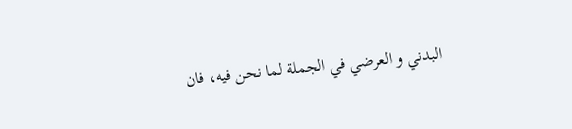البدني و العرضي في الجملة لما نحن فيه، فان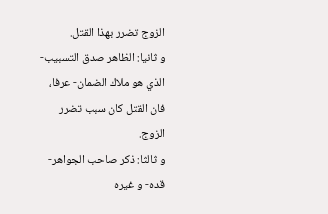الزوج تضرر بهذا القتل.
و ثانيا: الظاهر صدق التسبيب- الذي هو ملاك الضمان- عرفا، فان القتل كان سبب تضرر الزوج.
و ثالثا: ذكر صاحب الجواهر- قده- و غيره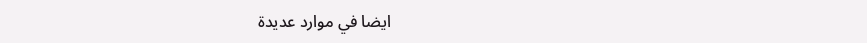ايضا في موارد عديدة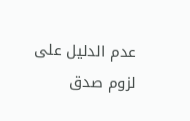عدم الدليل على لزوم صدق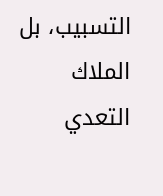التسبيب، بل الملاك التعدي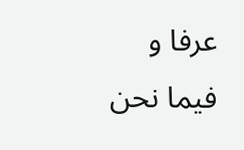عرفا و فيما نحن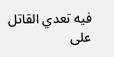فيه تعدي القاتل على